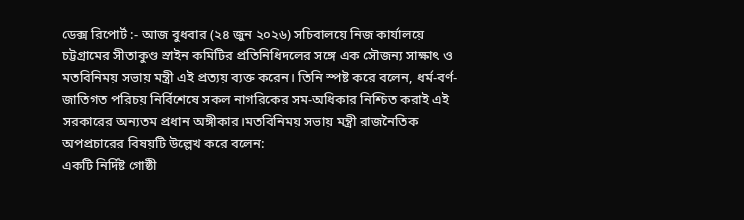ডেক্স রিপোর্ট :- আজ বুধবার (২৪ জুন ২০২৬) সচিবালয়ে নিজ কার্যালয়ে চট্টগ্রামের সীতাকুণ্ড স্রাইন কমিটির প্রতিনিধিদলের সঙ্গে এক সৌজন্য সাক্ষাৎ ও মতবিনিময় সভায় মন্ত্রী এই প্রত্যয় ব্যক্ত করেন। তিনি স্পষ্ট করে বলেন, ধর্ম-বর্ণ-জাতিগত পরিচয় নির্বিশেষে সকল নাগরিকের সম-অধিকার নিশ্চিত করাই এই সরকারের অন্যতম প্রধান অঙ্গীকার।মতবিনিময় সভায় মন্ত্রী রাজনৈতিক অপপ্রচারের বিষয়টি উল্লেখ করে বলেন:
একটি নির্দিষ্ট গোষ্ঠী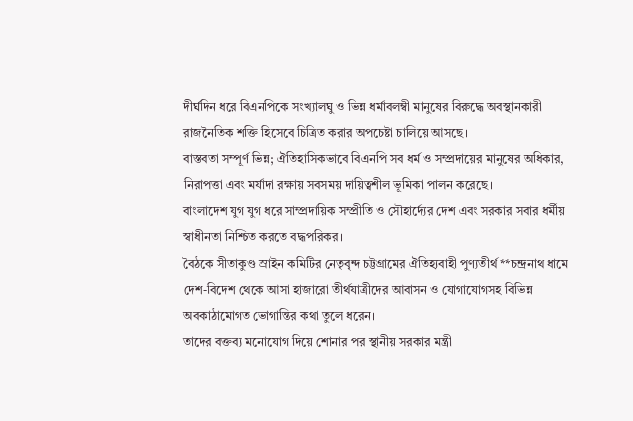দীর্ঘদিন ধরে বিএনপিকে সংখ্যালঘু ও ভিন্ন ধর্মাবলম্বী মানুষের বিরুদ্ধে অবস্থানকারী রাজনৈতিক শক্তি হিসেবে চিত্রিত করার অপচেষ্টা চালিয়ে আসছে।
বাস্তবতা সম্পূর্ণ ভিন্ন; ঐতিহাসিকভাবে বিএনপি সব ধর্ম ও সম্প্রদায়ের মানুষের অধিকার, নিরাপত্তা এবং মর্যাদা রক্ষায় সবসময় দায়িত্বশীল ভূমিকা পালন করেছে।
বাংলাদেশ যুগ যুগ ধরে সাম্প্রদায়িক সম্প্রীতি ও সৌহার্দ্যের দেশ এবং সরকার সবার ধর্মীয় স্বাধীনতা নিশ্চিত করতে বদ্ধপরিকর।
বৈঠকে সীতাকুণ্ড স্রাইন কমিটির নেতৃবৃন্দ চট্টগ্রামের ঐতিহ্যবাহী পুণ্যতীর্থ **চন্দ্রনাথ ধামে দেশ-বিদেশ থেকে আসা হাজারো তীর্থযাত্রীদের আবাসন ও যোগাযোগসহ বিভিন্ন অবকাঠামোগত ভোগান্তির কথা তুলে ধরেন।
তাদের বক্তব্য মনোযোগ দিয়ে শোনার পর স্থানীয় সরকার মন্ত্রী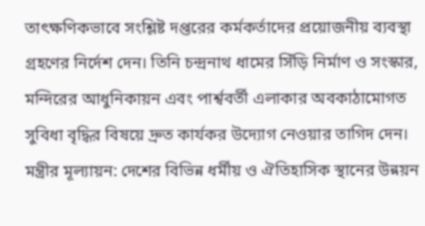তাৎক্ষণিকভাবে সংশ্লিষ্ট দপ্তরের কর্মকর্তাদের প্রয়োজনীয় ব্যবস্থা গ্রহণের নির্দেশ দেন। তিনি চন্দ্রনাথ ধামের সিঁড়ি নির্মাণ ও সংস্কার, মন্দিরের আধুনিকায়ন এবং পার্শ্ববর্তী এলাকার অবকাঠামোগত সুবিধা বৃদ্ধির বিষয়ে দ্রুত কার্যকর উদ্যোগ নেওয়ার তাগিদ দেন।
মন্ত্রীর মূল্যায়ন: দেশের বিভিন্ন ধর্মীয় ও ঐতিহাসিক স্থানের উন্নয়ন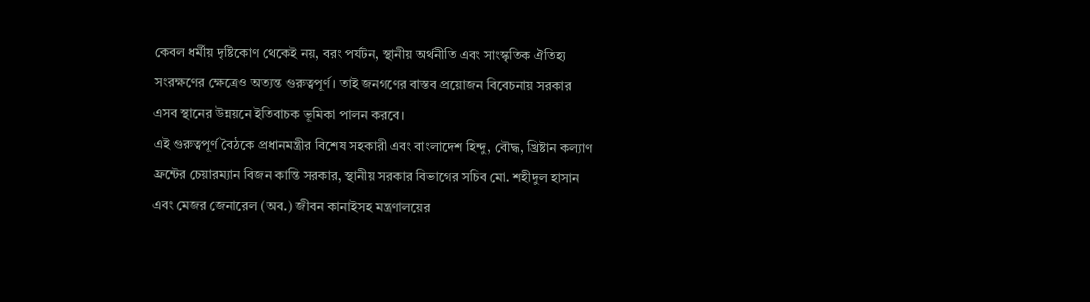কেবল ধর্মীয় দৃষ্টিকোণ থেকেই নয়, বরং পর্যটন, স্থানীয় অর্থনীতি এবং সাংস্কৃতিক ঐতিহ্য সংরক্ষণের ক্ষেত্রেও অত্যন্ত গুরুত্বপূর্ণ। তাই জনগণের বাস্তব প্রয়োজন বিবেচনায় সরকার এসব স্থানের উন্নয়নে ইতিবাচক ভূমিকা পালন করবে।
এই গুরুত্বপূর্ণ বৈঠকে প্রধানমন্ত্রীর বিশেষ সহকারী এবং বাংলাদেশ হিন্দু, বৌদ্ধ, খ্রিষ্টান কল্যাণ ফ্রন্টের চেয়ারম্যান বিজন কান্তি সরকার, স্থানীয় সরকার বিভাগের সচিব মো. শহীদুল হাসান এবং মেজর জেনারেল (অব.) জীবন কানাইসহ মন্ত্রণালয়ের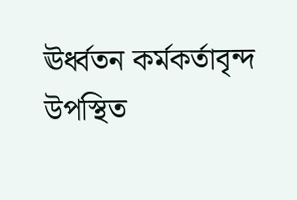ঊর্ধ্বতন কর্মকর্তাবৃন্দ উপস্থিত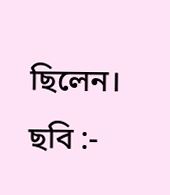ছিলেন। ছবি :-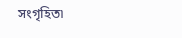সংগৃহিত৷